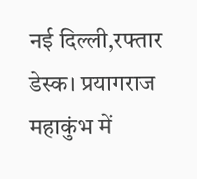नई दिल्ली,रफ्तार डेस्क। प्रयागराज महाकुंभ में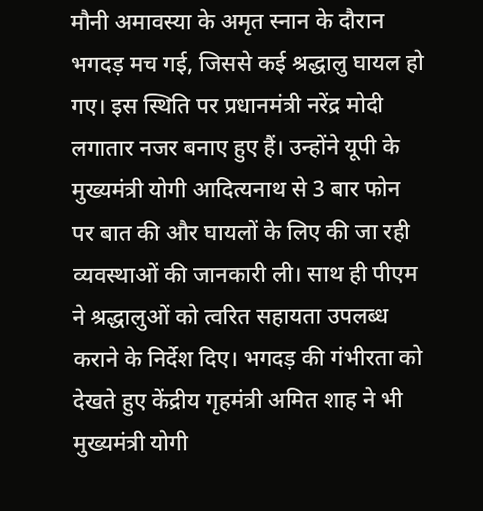मौनी अमावस्या के अमृत स्नान के दौरान भगदड़ मच गई, जिससे कई श्रद्धालु घायल हो गए। इस स्थिति पर प्रधानमंत्री नरेंद्र मोदी लगातार नजर बनाए हुए हैं। उन्होंने यूपी के मुख्यमंत्री योगी आदित्यनाथ से 3 बार फोन पर बात की और घायलों के लिए की जा रही व्यवस्थाओं की जानकारी ली। साथ ही पीएम ने श्रद्धालुओं को त्वरित सहायता उपलब्ध कराने के निर्देश दिए। भगदड़ की गंभीरता को देखते हुए केंद्रीय गृहमंत्री अमित शाह ने भी मुख्यमंत्री योगी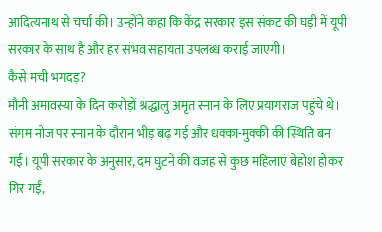आदित्यनाथ से चर्चा की। उन्होंने कहा कि केंद्र सरकार इस संकट की घड़ी में यूपी सरकार के साथ है और हर संभव सहायता उपलब्ध कराई जाएगी।
कैसे मची भगदड़?
मौनी अमावस्या के दिन करोड़ों श्रद्धालु अमृत स्नान के लिए प्रयागराज पहुंचे थे। संगम नोज पर स्नान के दौरान भीड़ बढ़ गई और धक्का-मुक्की की स्थिति बन गई। यूपी सरकार के अनुसार, दम घुटने की वजह से कुछ महिलाएं बेहोश होकर गिर गईं,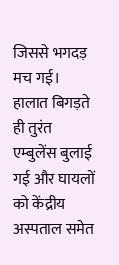जिससे भगदड़ मच गई। हालात बिगड़ते ही तुरंत एम्बुलेंस बुलाई गई और घायलों को केंद्रीय अस्पताल समेत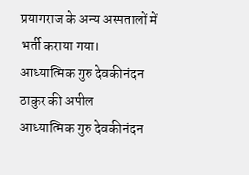प्रयागराज के अन्य अस्पतालों में भर्ती कराया गया।
आध्यात्मिक गुरु देवकीनंदन ठाकुर की अपील
आध्यात्मिक गुरु देवकीनंदन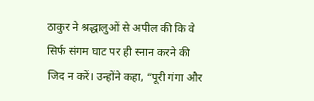ठाकुर ने श्रद्धालुओं से अपील की कि वे सिर्फ संगम घाट पर ही स्नान करने की जिद न करें। उन्होंने कहा, “पूरी गंगा और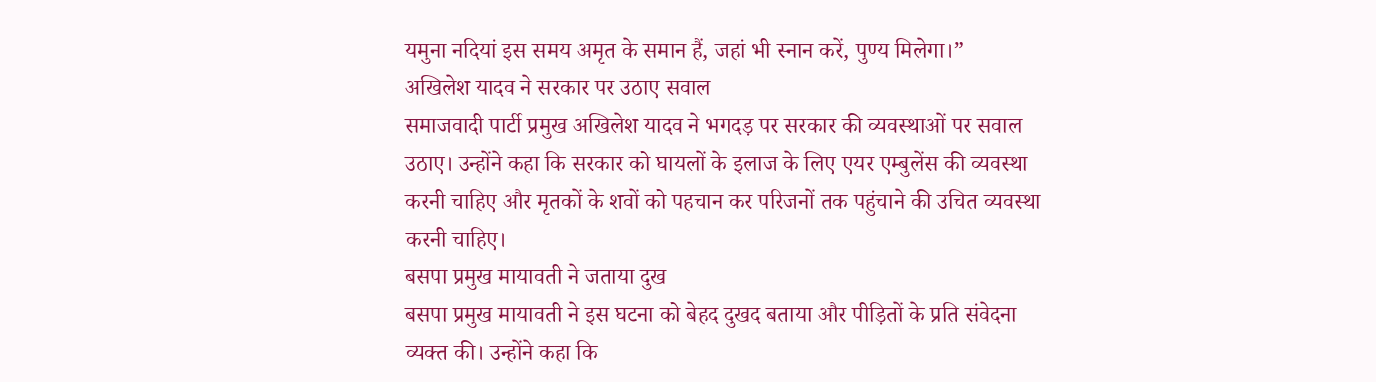यमुना नदियां इस समय अमृत के समान हैं, जहां भी स्नान करें, पुण्य मिलेगा।”
अखिलेश यादव ने सरकार पर उठाए सवाल
समाजवादी पार्टी प्रमुख अखिलेश यादव ने भगदड़ पर सरकार की व्यवस्थाओं पर सवाल उठाए। उन्होंने कहा कि सरकार को घायलों के इलाज के लिए एयर एम्बुलेंस की व्यवस्था करनी चाहिए और मृतकों के शवों को पहचान कर परिजनों तक पहुंचाने की उचित व्यवस्था करनी चाहिए।
बसपा प्रमुख मायावती ने जताया दुख
बसपा प्रमुख मायावती ने इस घटना को बेहद दुखद बताया और पीड़ितों के प्रति संवेदना व्यक्त की। उन्होंने कहा कि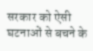सरकार को ऐसी घटनाओं से बचने के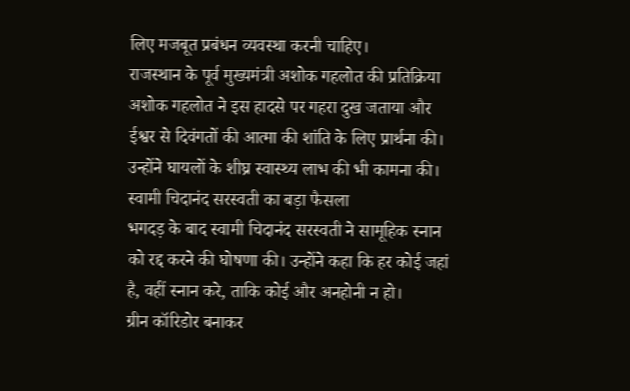लिए मजबूत प्रबंधन व्यवस्था करनी चाहिए।
राजस्थान के पूर्व मुख्यमंत्री अशोक गहलोत की प्रतिक्रिया
अशोक गहलोत ने इस हादसे पर गहरा दुख जताया और ईश्वर से दिवंगतों की आत्मा की शांति के लिए प्रार्थना की। उन्होंने घायलों के शीघ्र स्वास्थ्य लाभ की भी कामना की।
स्वामी चिदानंद सरस्वती का बड़ा फैसला
भगदड़ के बाद स्वामी चिदानंद सरस्वती ने सामूहिक स्नान को रद्द करने की घोषणा की। उन्होंने कहा कि हर कोई जहां है, वहीं स्नान करे, ताकि कोई और अनहोनी न हो।
ग्रीन कॉरिडोर बनाकर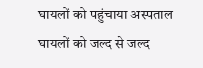घायलों को पहुंचाया अस्पताल
घायलों को जल्द से जल्द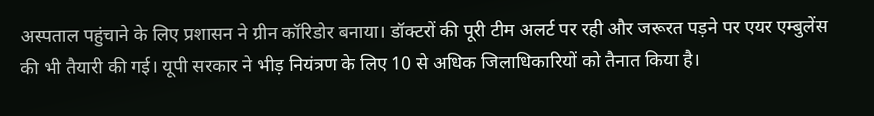अस्पताल पहुंचाने के लिए प्रशासन ने ग्रीन कॉरिडोर बनाया। डॉक्टरों की पूरी टीम अलर्ट पर रही और जरूरत पड़ने पर एयर एम्बुलेंस की भी तैयारी की गई। यूपी सरकार ने भीड़ नियंत्रण के लिए 10 से अधिक जिलाधिकारियों को तैनात किया है।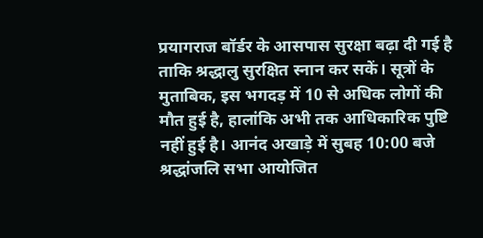प्रयागराज बॉर्डर के आसपास सुरक्षा बढ़ा दी गई है ताकि श्रद्धालु सुरक्षित स्नान कर सकें। सूत्रों के मुताबिक, इस भगदड़ में 10 से अधिक लोगों की मौत हुई है, हालांकि अभी तक आधिकारिक पुष्टि नहीं हुई है। आनंद अखाड़े में सुबह 10:00 बजे श्रद्धांजलि सभा आयोजित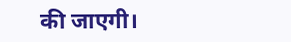की जाएगी।